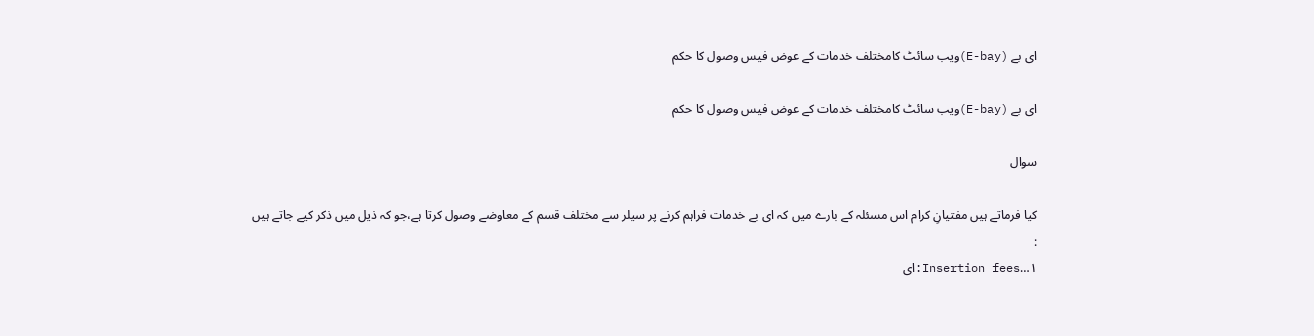ای بے (E-bay)ویب سائٹ کامختلف خدمات کے عوض فیس وصول کا حکم

ای بے (E-bay)ویب سائٹ کامختلف خدمات کے عوض فیس وصول کا حکم

سوال

کیا فرماتے ہیں مفتیانِ کرام اس مسئلہ کے بارے میں کہ ای بے خدمات فراہم کرنے پر سیلر سے مختلف قسم کے معاوضے وصول کرتا ہے،جو کہ ذیل میں ذکر کیے جاتے ہیں :
۱…Insertion fees:ای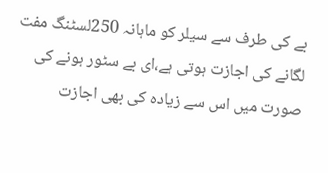بے کی طرف سے سیلر کو ماہانہ 250لسٹنگ مفت لگانے کی اجازت ہوتی ہے،ای بے سٹور ہونے کی صورت میں اس سے زیادہ کی بھی اجازت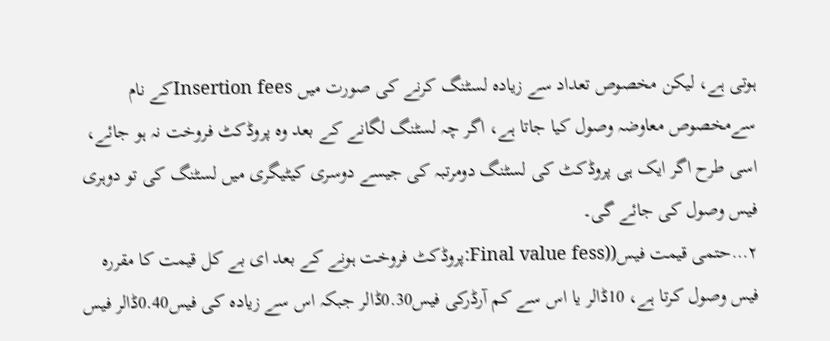ہوتی ہے، لیکن مخصوص تعداد سے زیادہ لسٹنگ کرنے کی صورت میں Insertion feesکے نام سےمخصوص معاوضہ وصول کیا جاتا ہے، اگر چہ لسٹنگ لگانے کے بعد وہ پروڈکٹ فروخت نہ ہو جائے، اسی طرح اگر ایک ہی پروڈکٹ کی لسٹنگ دومرتبہ کی جیسے دوسری کیٹیگری میں لسٹنگ کی تو دوہری فیس وصول کی جائے گی۔
۲…حتمی قیمت فیس((Final value fess:پروڈکٹ فروخت ہونے کے بعد ای بے کل قیمت کا مقررہ فیس وصول کرتا ہے، 10ڈالر یا اس سے کم آرڈرکی فیس0.30ڈالر جبکہ اس سے زیادہ کی فیس0.40ڈالر فیس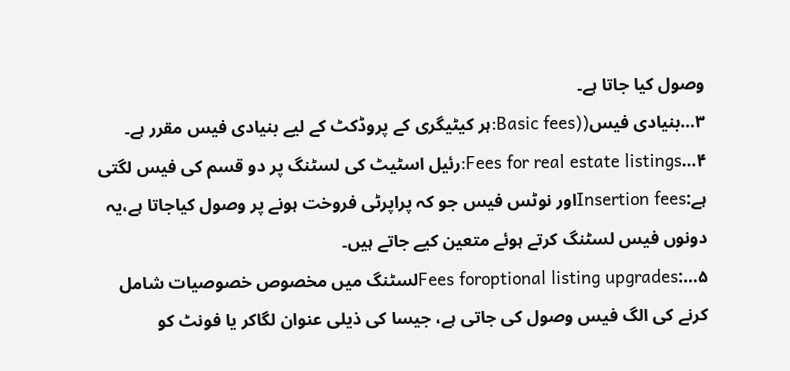وصول کیا جاتا ہے۔
۳…بنیادی فیس((Basic fees:ہر کیٹیگری کے پروڈکٹ کے لیے بنیادی فیس مقرر ہے۔
۴…Fees for real estate listings:رئیل اسٹیٹ کی لسٹنگ پر دو قسم کی فیس لگتی ہے:Insertion feesاور نوٹس فیس جو کہ پراپرٹی فروخت ہونے پر وصول کیاجاتا ہے،یہ دونوں فیس لسٹنگ کرتے ہوئے متعین کیے جاتے ہیں۔
۵…:Fees foroptional listing upgradesلسٹنگ میں مخصوص خصوصیات شامل کرنے کی الگ فیس وصول کی جاتی ہے، جیسا کی ذیلی عنوان لگاکر یا فونٹ کو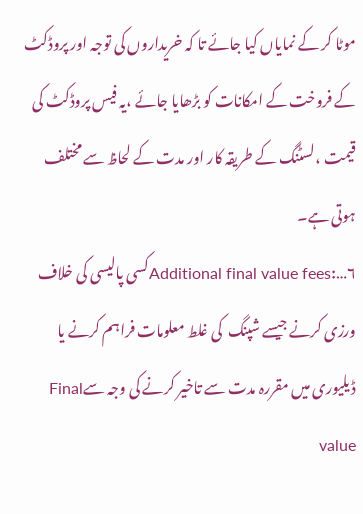موٹا کر کے نمایاں کیا جائے تا کہ خریداروں کی توجہ اور پروڈکٹ کے فروخت کے امکانات کو بڑھایا جائے ،یہ فیس پروڈکٹ کی قیمت ،لسٹنگ کے طریقہ کار اور مدت کے لحاظ سے مختلف ہوتی ہے۔
۶…:Additional final value feesکسی پالیسی کی خلاف ورزی کرنے جیسے شپنگ  کی غلط معلومات فراہم کرنے یا ڈیلیوری میں مقررہ مدت سے تاخیر کرنے کی وجہ سےFinal value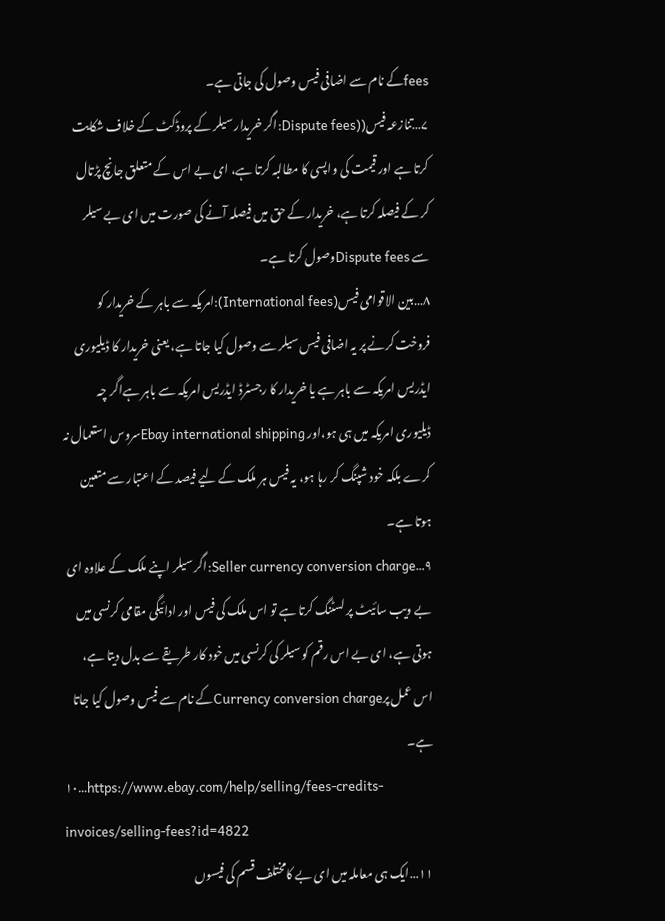feesکے نام سے اضافی فیس وصول کی جاتی ہے۔
۷…تنازعہ فیس((Dispute fees:اگر خریدار سیلر کے پروڈکٹ کے خلاف شکایت کرتا ہے اور قیمت کی واپسی کا مطالبہ کرتا ہے، ای بے اس کے متعلق جانچ پڑتال کر کے فیصلہ کرتا ہے، خریدار کے حق میں فیصلہ آنے کی صورت میں ای بے سیلر سے Dispute feesوصول کرتا ہے۔
۸…بین الاقوامی فیس(International fees):امریکہ سے باہر کے خریدار کو فروخت کرنے پر یہ اضافی فیس سیلر سے وصول کیا جاتا ہے، یعنی خریدار کا ڈیلیوری ایڈریس امریکہ سے باہر ہے یا خریدار کا رجسٹرڈ ایڈریس امریکہ سے باہر ہےاگر چہ ڈیلیوری امریکہ میں ہی ہو،اور Ebay international shippingسروس استعمال نہ کرے بلکہ خود شپنگ کر رہا ہو، یہ فیس ہر ملک کے لیے فیصد کے اعتبار سے متعین ہوتا ہے۔
۹…Seller currency conversion charge:اگر سیلر اپنے ملک کے علاوہ ای بے ویب سائیٹ پر لسٹنگ کرتا ہے تو اس ملک کی فیس اور ادائیگی مقامی کرنسی میں ہوتی ہے، ای بے اس رقم کو سیلر کی کرنسی میں خود کار طریقے سے بدل دیتا ہے، اس عمل پرCurrency conversion chargeکے نام سے فیس وصول کیا جاتا ہے۔
۱۰…https://www.ebay.com/help/selling/fees-credits-invoices/selling-fees?id=4822
۱۱…ایک ہی معاملہ میں ای بے کامختلف قسم کی فیسوں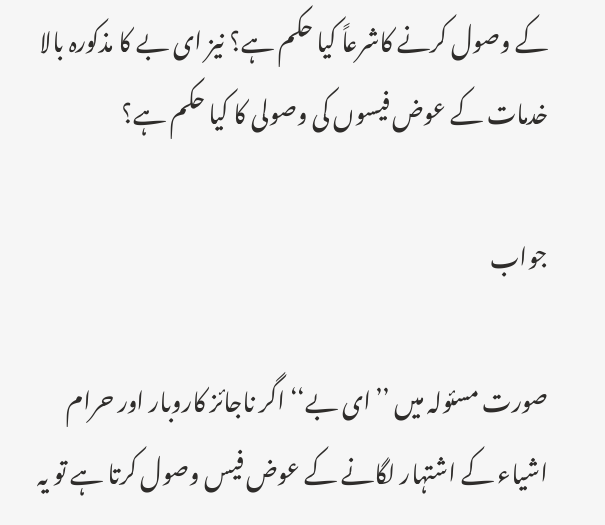کے وصول کرنے کاشرعاً کیا حکم ہے؟ نیز ای بے کا مذکورہ بالا خدمات کے عوض فیسوں کی وصولی کا کیا حکم ہے؟

جواب

صورت مسئولہ میں ’’ای بے‘‘ اگر ناجائز کاروبار اور حرام اشیاء کے اشتہار لگانے کے عوض فیس وصول کرتا ہے تو یہ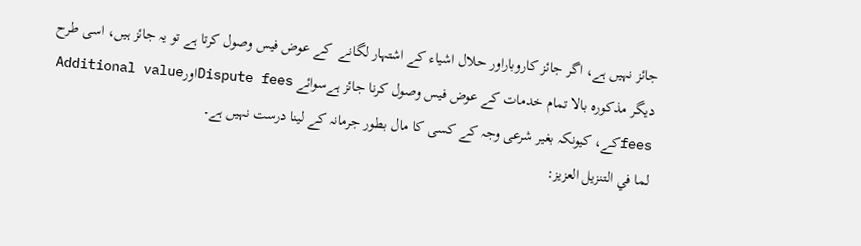جائز نہیں ہے، اگر جائز کاروباراور حلال اشیاء کے اشتہار لگانے  کے عوض فیس وصول کرتا ہے تو یہ جائز ہیں، اسی طرح دیگر مذکورہ بالا تمام خدمات کے عوض فیس وصول کرنا جائز ہےسوائے Dispute feesاورAdditional value feesکے، کیونکہ بغیر شرعی وجہ کے کسی کا مال بطور جرمانہ کے لینا درست نہیں ہے۔
لما في التنزيل العزيز: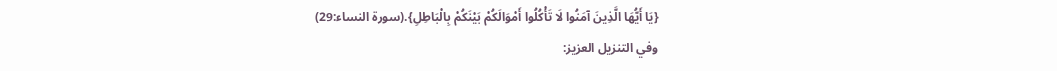{يَا أَيُّهَا الَّذِينَ آمَنُوا لَا تَأْكُلُوا أَمْوَالَكُمْ بَيْنَكُمْ بِالْبَاطِلِ}.(سورة النساء:29)
وفي التنزيل العزيز: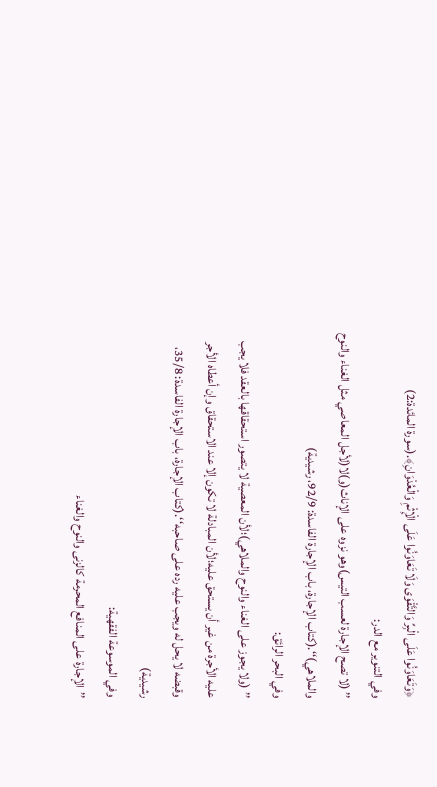﴿وَتَعَاوَنُوا عَلَى الْبِرِّ وَالتَّقْوَى وَلَا تَعَاوَنُوا عَلَى الْإِثْمِ وَالْعُدْوَانِ﴾.(سورة المائدة:2)
وفي التنوير مع الدر:
’’ (لا تصح الإجارة لعسب التيس)وهو نزوه على الإناث(و)لا(لأجل المعاصي مثل الغناء والنوح والملاهي)‘‘.(كتاب الإجارة، باب الإجارة الفاسدة: 92/9، رشيدية)
وفي البحر الرائق:
’’ (ولا يجوز على الغناء والنوح والملاهي)؛لأن المعصية لا يتصور استحقاقها بالعقد فلا يجب عليه الأجرة من غير أن يستحق عليه؛لأن المبادلة لا تكون إلا عند الاستحقاق وإن أعطاه الأجر وقبضه لا يحل له ويجب عليه رده على صاحبه‘‘.(كتاب الإجارة، باب الإجارة الفاسدة: 35/8، رشيدية)
وفي الموسوعة الفقهية:
’’الإجارة على المنافع المحرمة كالزنى والنوح والغناء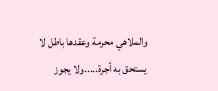والملاهي محرمة وعقدها باطل لا يستحق به أجرة.....ولا يجوز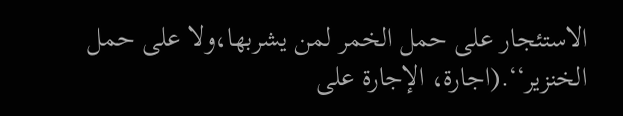الاستئجار على حمل الخمر لمن يشربها،ولا على حمل الخنزير‘‘.(اجارة، الإجارة على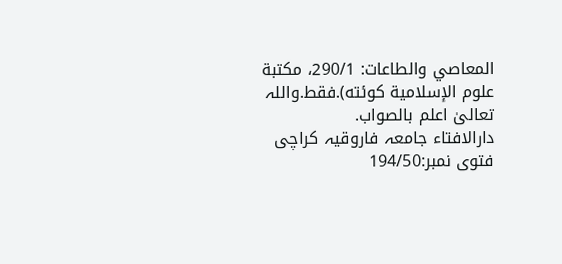المعاصي والطاعات: 290/1، مكتبة علوم الإسلامية كوئته).فقط.واللہ تعالیٰ اعلم بالصواب.
دارالافتاء جامعہ فاروقیہ کراچی
فتوی نمبر:194/50